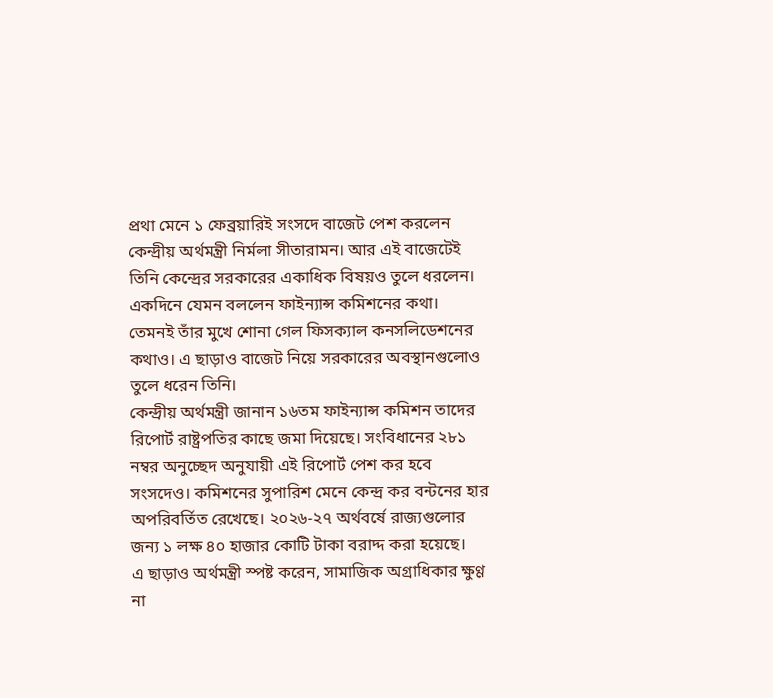প্রথা মেনে ১ ফেব্রয়ারিই সংসদে বাজেট পেশ করলেন কেন্দ্রীয় অর্থমন্ত্রী নির্মলা সীতারামন। আর এই বাজেটেই তিনি কেন্দ্রের সরকারের একাধিক বিষয়ও তুলে ধরলেন। একদিনে যেমন বললেন ফাইন্যান্স কমিশনের কথা। তেমনই তাঁর মুখে শোনা গেল ফিসক্যাল কনসলিডেশনের কথাও। এ ছাড়াও বাজেট নিয়ে সরকারের অবস্থানগুলোও তুলে ধরেন তিনি।
কেন্দ্রীয় অর্থমন্ত্রী জানান ১৬তম ফাইন্যান্স কমিশন তাদের রিপোর্ট রাষ্ট্রপতির কাছে জমা দিয়েছে। সংবিধানের ২৮১ নম্বর অনুচ্ছেদ অনুযায়ী এই রিপোর্ট পেশ কর হবে সংসদেও। কমিশনের সুপারিশ মেনে কেন্দ্র কর বন্টনের হার অপরিবর্তিত রেখেছে। ২০২৬-২৭ অর্থবর্ষে রাজ্যগুলোর জন্য ১ লক্ষ ৪০ হাজার কোটি টাকা বরাদ্দ করা হয়েছে।
এ ছাড়াও অর্থমন্ত্রী স্পষ্ট করেন, সামাজিক অগ্রাধিকার ক্ষুণ্ণ না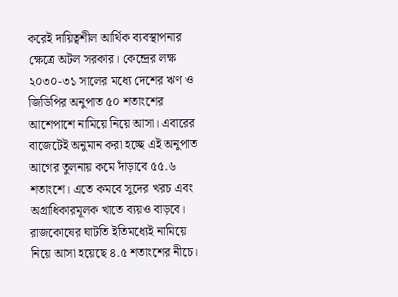করেই দায়িত্বশীল আর্থিক ব্যবস্থাপনার ক্ষেত্রে অটল সরকার। কেন্দ্রের লক্ষ ২০৩০-৩১ সালের মধ্যে দেশের ঋণ ও জিডিপির অনুপাত ৫০ শতাংশের আশেপাশে নামিয়ে নিয়ে আসা। এবারের বাজেটেই অনুমান করা হচ্ছে এই অনুপাত আগের তুলনায় কমে দাঁড়াবে ৫৫.৬ শতাংশে। এতে কমবে সুদের খরচ এবং অগ্রাধিকারমূলক খাতে ব্যয়ও বাড়বে।
রাজকোষের ঘাটতি ইতিমধ্যেই নামিয়ে নিয়ে আসা হয়েছে ৪.৫ শতাংশের নীচে।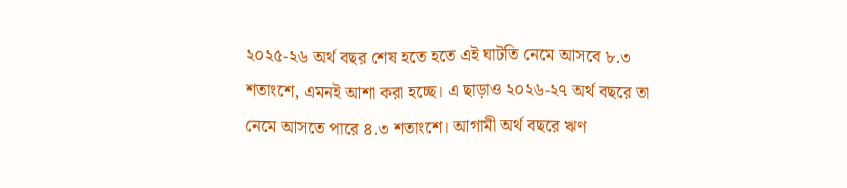২০২৫-২৬ অর্থ বছর শেষ হতে হতে এই ঘাটতি নেমে আসবে ৮.৩ শতাংশে, এমনই আশা করা হচ্ছে। এ ছাড়াও ২০২৬-২৭ অর্থ বছরে তা নেমে আসতে পারে ৪.৩ শতাংশে। আগামী অর্থ বছরে ঋণ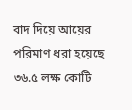বাদ দিয়ে আয়ের পরিমাণ ধরা হয়েছে ৩৬.৫ লক্ষ কোটি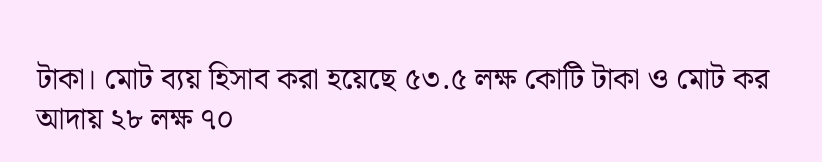টাকা। মোট ব্যয় হিসাব করা হয়েছে ৫৩.৫ লক্ষ কোটি টাকা ও মোট কর আদায় ২৮ লক্ষ ৭০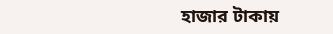হাজার টাকায়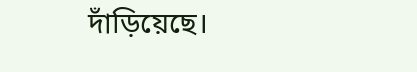দাঁড়িয়েছে।